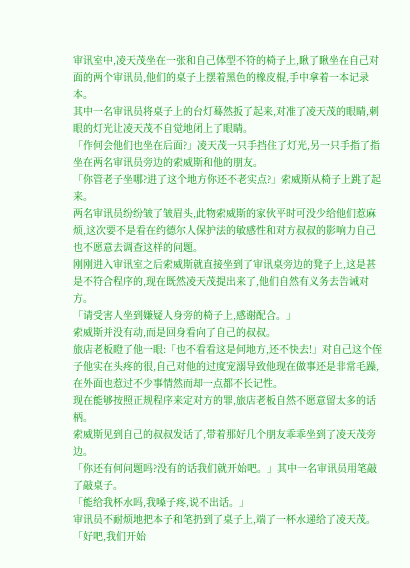审讯室中,凌天茂坐在一张和自己体型不符的椅子上,瞅了瞅坐在自己对面的两个审讯员,他们的桌子上摆着黑色的橡皮棍,手中拿着一本记录本。
其中一名审讯员将桌子上的台灯蓦然扳了起来,对准了凌天茂的眼睛,刺眼的灯光让凌天茂不自觉地闭上了眼睛。
「作何会他们也坐在后面?」凌天茂一只手挡住了灯光,另一只手指了指坐在两名审讯员旁边的索威斯和他的朋友。
「你管老子坐哪?进了这个地方你还不老实点?」索威斯从椅子上跳了起来。
两名审讯员纷纷皱了皱眉头,此物索威斯的家伙平时可没少给他们惹麻烦,这次要不是看在约德尔人保护法的敏感性和对方叔叔的影响力自己也不愿意去调查这样的问题。
刚刚进入审讯室之后索威斯就直接坐到了审讯桌旁边的凳子上,这是甚是不符合程序的,现在既然凌天茂提出来了,他们自然有义务去告诫对方。
「请受害人坐到嫌疑人身旁的椅子上,感谢配合。」
索威斯并没有动,而是回身看向了自己的叔叔。
旅店老板瞪了他一眼:「也不看看这是何地方,还不快去!」对自己这个侄子他实在头疼的很,自己对他的过度宠溺导致他现在做事还是非常毛躁,在外面也惹过不少事情然而却一点都不长记性。
现在能够按照正规程序来定对方的罪,旅店老板自然不愿意留太多的话柄。
索威斯见到自己的叔叔发话了,带着那好几个朋友乖乖坐到了凌天茂旁边。
「你还有何问题吗?没有的话我们就开始吧。」其中一名审讯员用笔敲了敲桌子。
「能给我杯水吗,我嗓子疼,说不出话。」
审讯员不耐烦地把本子和笔扔到了桌子上,端了一杯水递给了凌天茂。
「好吧,我们开始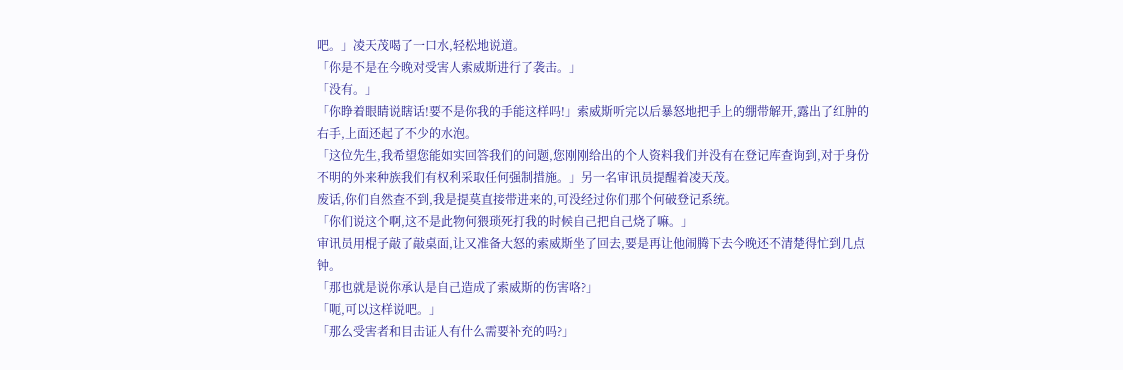吧。」凌天茂喝了一口水,轻松地说道。
「你是不是在今晚对受害人索威斯进行了袭击。」
「没有。」
「你睁着眼睛说瞎话!要不是你我的手能这样吗!」索威斯听完以后暴怒地把手上的绷带解开,露出了红肿的右手,上面还起了不少的水泡。
「这位先生,我希望您能如实回答我们的问题,您刚刚给出的个人资料我们并没有在登记库查询到,对于身份不明的外来种族我们有权利采取任何强制措施。」另一名审讯员提醒着凌天茂。
废话,你们自然查不到,我是提莫直接带进来的,可没经过你们那个何破登记系统。
「你们说这个啊,这不是此物何猥琐死打我的时候自己把自己烧了嘛。」
审讯员用棍子敲了敲桌面,让又准备大怒的索威斯坐了回去,要是再让他闹腾下去今晚还不清楚得忙到几点钟。
「那也就是说你承认是自己造成了索威斯的伤害咯?」
「呃,可以这样说吧。」
「那么受害者和目击证人有什么需要补充的吗?」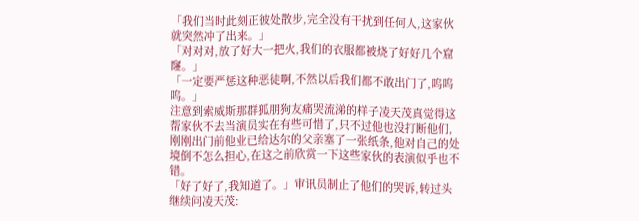「我们当时此刻正彼处散步,完全没有干扰到任何人,这家伙就突然冲了出来。」
「对对对,放了好大一把火,我们的衣服都被烧了好好几个窟窿。」
「一定要严惩这种恶徒啊,不然以后我们都不敢出门了,呜呜呜。」
注意到索威斯那群狐朋狗友痛哭流涕的样子凌天茂真觉得这帮家伙不去当演员实在有些可惜了,只不过他也没打断他们,刚刚出门前他业已给达尔的父亲塞了一张纸条,他对自己的处境倒不怎么担心,在这之前欣赏一下这些家伙的表演似乎也不错。
「好了好了,我知道了。」审讯员制止了他们的哭诉,转过头继续问凌天茂: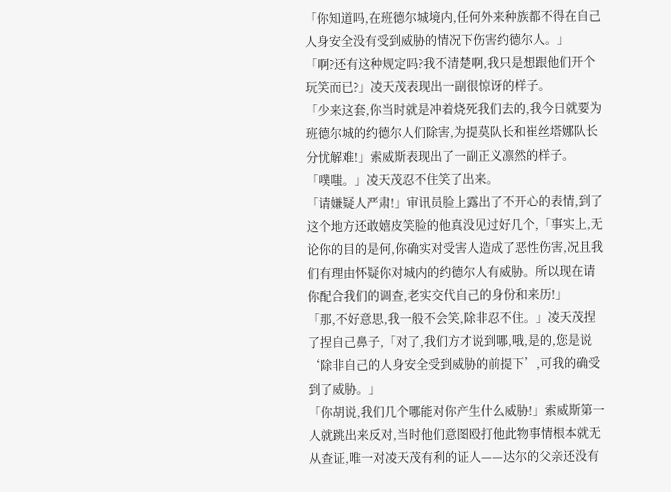「你知道吗,在班德尔城境内,任何外来种族都不得在自己人身安全没有受到威胁的情况下伤害约德尔人。」
「啊?还有这种规定吗?我不清楚啊,我只是想跟他们开个玩笑而已?」凌天茂表现出一副很惊讶的样子。
「少来这套,你当时就是冲着烧死我们去的,我今日就要为班德尔城的约德尔人们除害,为提莫队长和崔丝塔娜队长分忧解难!」索威斯表现出了一副正义凛然的样子。
「噗嗤。」凌天茂忍不住笑了出来。
「请嫌疑人严肃!」审讯员脸上露出了不开心的表情,到了这个地方还敢嬉皮笑脸的他真没见过好几个,「事实上,无论你的目的是何,你确实对受害人造成了恶性伤害,况且我们有理由怀疑你对城内的约德尔人有威胁。所以现在请你配合我们的调查,老实交代自己的身份和来历!」
「那,不好意思,我一般不会笑,除非忍不住。」凌天茂捏了捏自己鼻子,「对了,我们方才说到哪,哦,是的,您是说‘除非自己的人身安全受到威胁的前提下’,可我的确受到了威胁。」
「你胡说,我们几个哪能对你产生什么威胁!」索威斯第一人就跳出来反对,当时他们意图殴打他此物事情根本就无从查证,唯一对凌天茂有利的证人——达尔的父亲还没有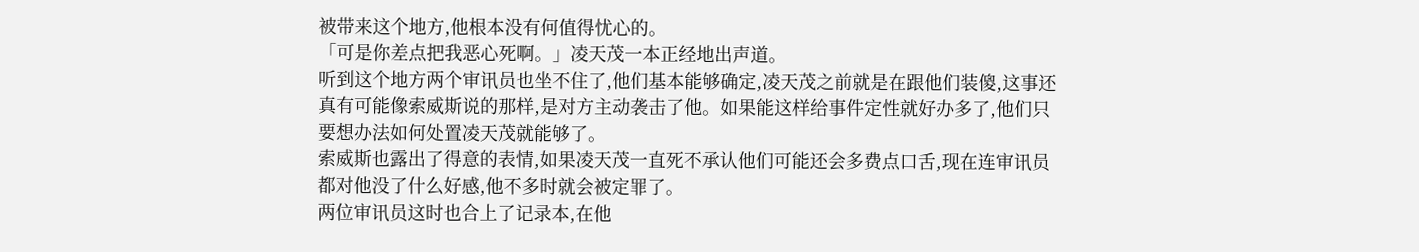被带来这个地方,他根本没有何值得忧心的。
「可是你差点把我恶心死啊。」凌天茂一本正经地出声道。
听到这个地方两个审讯员也坐不住了,他们基本能够确定,凌天茂之前就是在跟他们装傻,这事还真有可能像索威斯说的那样,是对方主动袭击了他。如果能这样给事件定性就好办多了,他们只要想办法如何处置凌天茂就能够了。
索威斯也露出了得意的表情,如果凌天茂一直死不承认他们可能还会多费点口舌,现在连审讯员都对他没了什么好感,他不多时就会被定罪了。
两位审讯员这时也合上了记录本,在他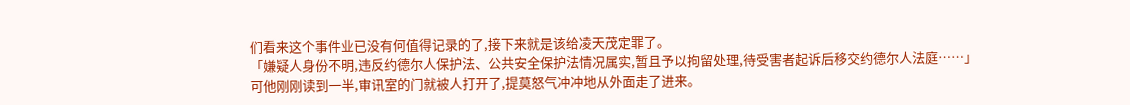们看来这个事件业已没有何值得记录的了,接下来就是该给凌天茂定罪了。
「嫌疑人身份不明,违反约德尔人保护法、公共安全保护法情况属实,暂且予以拘留处理,待受害者起诉后移交约德尔人法庭……」
可他刚刚读到一半,审讯室的门就被人打开了,提莫怒气冲冲地从外面走了进来。